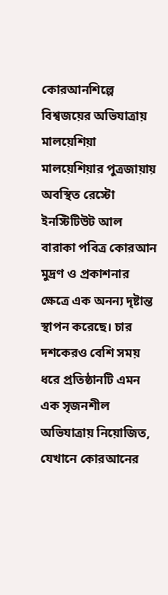কোরআনশিল্পে বিশ্বজয়ের অভিযাত্রায় মালয়েশিয়া
মালয়েশিয়ার পুত্রজায়ায় অবস্থিত রেস্টো ইনস্টিটিউট আল বারাকা পবিত্র কোরআন মুদ্রণ ও প্রকাশনার ক্ষেত্রে এক অনন্য দৃষ্টান্ত স্থাপন করেছে। চার দশকেরও বেশি সময় ধরে প্রতিষ্ঠানটি এমন এক সৃজনশীল অভিযাত্রায় নিয়োজিত, যেখানে কোরআনের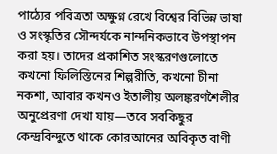পাঠ্যের পবিত্রতা অক্ষুণ্ন রেখে বিশ্বের বিভিন্ন ভাষা ও সংস্কৃতির সৌন্দর্যকে নান্দনিকভাবে উপস্থাপন করা হয়। তাদের প্রকাশিত সংস্করণগুলোতে কখনো ফিলিস্তিনের শিল্পরীতি, কখনো চীনা নকশা, আবার কখনও ইতালীয় অলঙ্করণশৈলীর অনুপ্রেরণা দেখা যায়—তবে সবকিছুর কেন্দ্রবিন্দুতে থাকে কোরআনের অবিকৃত বাণী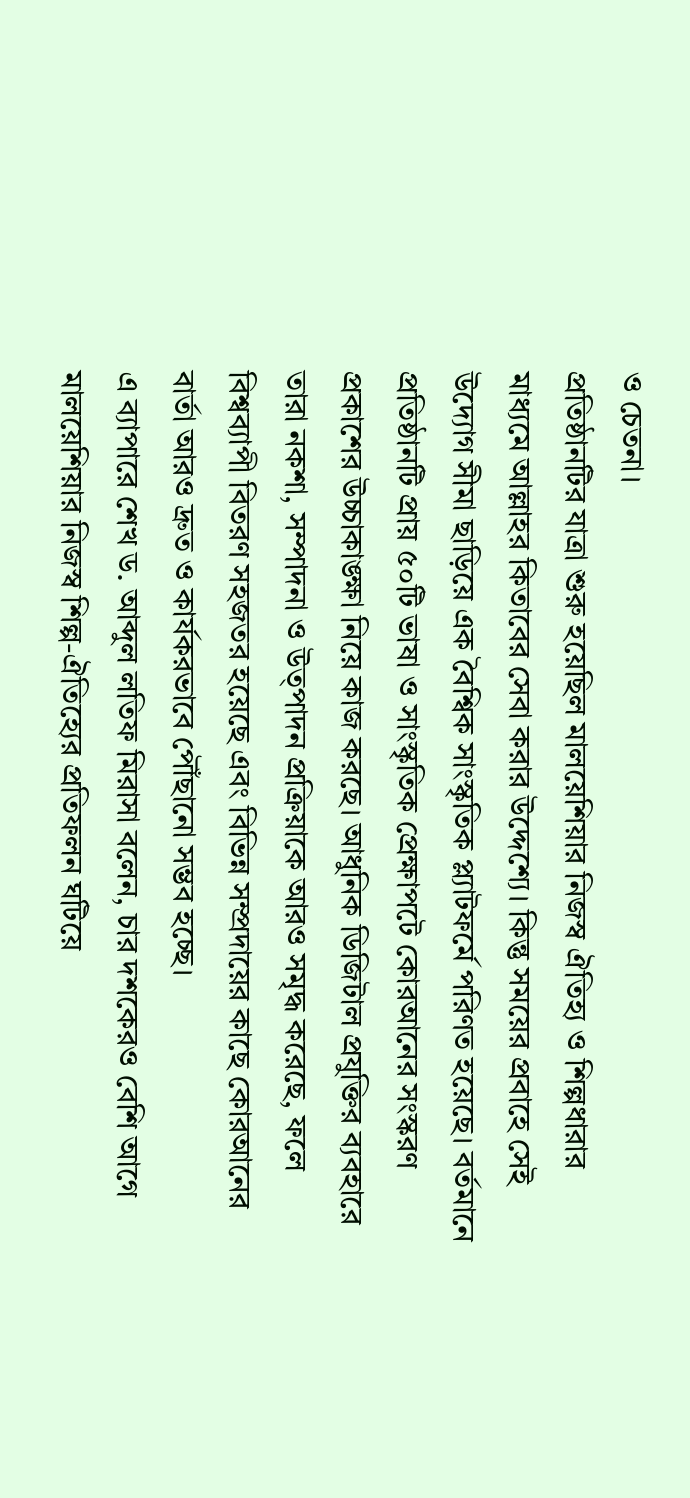ও চেতনা।
প্রতিষ্ঠানটির যাত্রা শুরু হয়েছিল মালয়েশিয়ার নিজস্ব ঐতিহ্য ও শিল্পধারার মাধ্যমে আল্লাহর কিতাবের সেবা করার উদ্দেশ্যে। কিন্তু সময়ের প্রবাহে সেই উদ্যোগ সীমা ছাড়িয়ে এক বৈশ্বিক সাংস্কৃতিক প্ল্যাটফর্মে পরিণত হয়েছে। বর্তমানে প্রতিষ্ঠানটি প্রায় ৫০টি ভাষা ও সাংস্কৃতিক প্রেক্ষাপটে কোরআনের সংস্করণ প্রকাশের উচ্চাকাঙ্ক্ষা নিয়ে কাজ করছে। আধুনিক ডিজিটাল প্রযুক্তির ব্যবহারে তারা নকশা, সম্পাদনা ও উত্পাদন প্রক্রিয়াকে আরও সমৃদ্ধ করেছে, ফলে বিশ্বব্যাপী বিতরণ সহজতর হয়েছে এবং বিভিন্ন সম্প্রদায়ের কাছে কোরআনের বার্তা আরও দ্রুত ও কার্যকরভাবে পৌঁছানো সম্ভব হচ্ছে।
এ ব্যাপারে শেখ ড. আব্দুল লতিফ মিরাসা বলেন, চার দশকেরও বেশি আগে মালয়েশিয়ার নিজস্ব শিল্প-ঐতিহ্যের প্রতিফলন ঘটিয়ে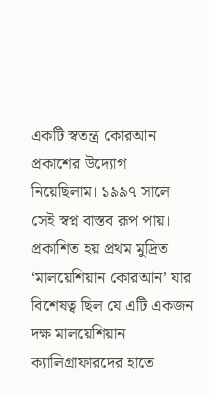একটি স্বতন্ত্র কোরআন প্রকাশের উদ্যোগ নিয়েছিলাম। ১৯৯৭ সালে সেই স্বপ্ন বাস্তব রূপ পায়। প্রকাশিত হয় প্রথম মুদ্রিত ‘মালয়েশিয়ান কোরআন’ যার বিশেষত্ব ছিল যে এটি একজন দক্ষ মালয়েশিয়ান ক্যালিগ্রাফারদের হাতে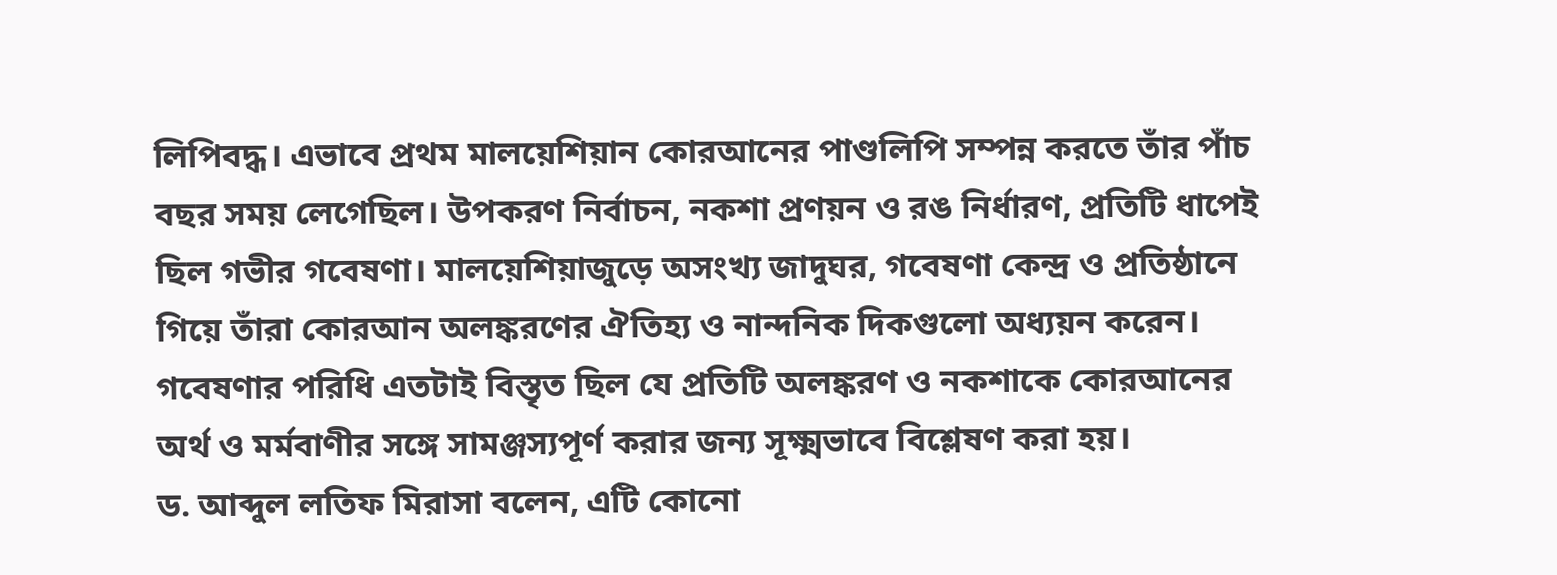লিপিবদ্ধ। এভাবে প্রথম মালয়েশিয়ান কোরআনের পাণ্ডলিপি সম্পন্ন করতে তাঁর পাঁচ বছর সময় লেগেছিল। উপকরণ নির্বাচন, নকশা প্রণয়ন ও রঙ নির্ধারণ, প্রতিটি ধাপেই ছিল গভীর গবেষণা। মালয়েশিয়াজুড়ে অসংখ্য জাদুঘর, গবেষণা কেন্দ্র ও প্রতিষ্ঠানে গিয়ে তাঁরা কোরআন অলঙ্করণের ঐতিহ্য ও নান্দনিক দিকগুলো অধ্যয়ন করেন। গবেষণার পরিধি এতটাই বিস্তৃত ছিল যে প্রতিটি অলঙ্করণ ও নকশাকে কোরআনের অর্থ ও মর্মবাণীর সঙ্গে সামঞ্জস্যপূর্ণ করার জন্য সূক্ষ্মভাবে বিশ্লেষণ করা হয়।
ড. আব্দুল লতিফ মিরাসা বলেন, এটি কোনো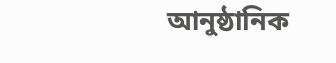আনুষ্ঠানিক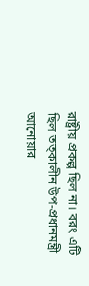রাষ্ট্রীয় প্রকল্প ছিল না। বরং এটি ছিল তত্কালীন উপ-প্রধানমন্ত্রী আনোয়ার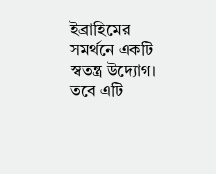ইব্রাহিমের সমর্থনে একটি স্বতন্ত্র উদ্যোগ। তবে এটি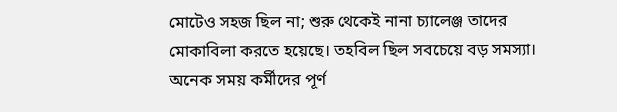মোটেও সহজ ছিল না; শুরু থেকেই নানা চ্যালেঞ্জ তাদের মোকাবিলা করতে হয়েছে। তহবিল ছিল সবচেয়ে বড় সমস্যা। অনেক সময় কর্মীদের পূর্ণ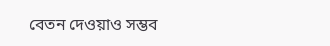বেতন দেওয়াও সম্ভব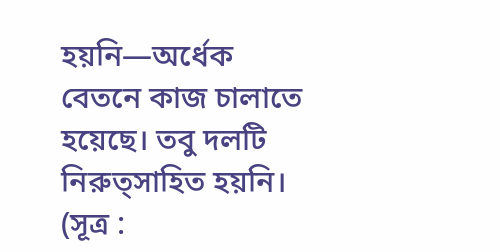হয়নি—অর্ধেক বেতনে কাজ চালাতে হয়েছে। তবু দলটি নিরুত্সাহিত হয়নি। (সূত্র :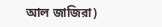আল জাজিরা)